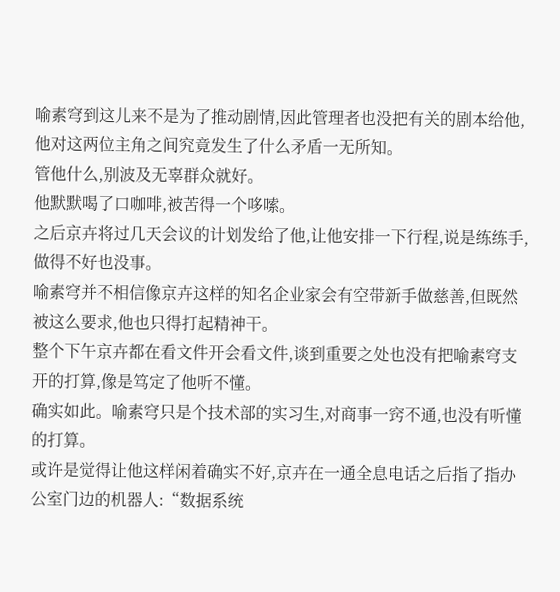喻素穹到这儿来不是为了推动剧情,因此管理者也没把有关的剧本给他,他对这两位主角之间究竟发生了什么矛盾一无所知。
管他什么,别波及无辜群众就好。
他默默喝了口咖啡,被苦得一个哆嗦。
之后京卉将过几天会议的计划发给了他,让他安排一下行程,说是练练手,做得不好也没事。
喻素穹并不相信像京卉这样的知名企业家会有空带新手做慈善,但既然被这么要求,他也只得打起精神干。
整个下午京卉都在看文件开会看文件,谈到重要之处也没有把喻素穹支开的打算,像是笃定了他听不懂。
确实如此。喻素穹只是个技术部的实习生,对商事一窍不通,也没有听懂的打算。
或许是觉得让他这样闲着确实不好,京卉在一通全息电话之后指了指办公室门边的机器人:“数据系统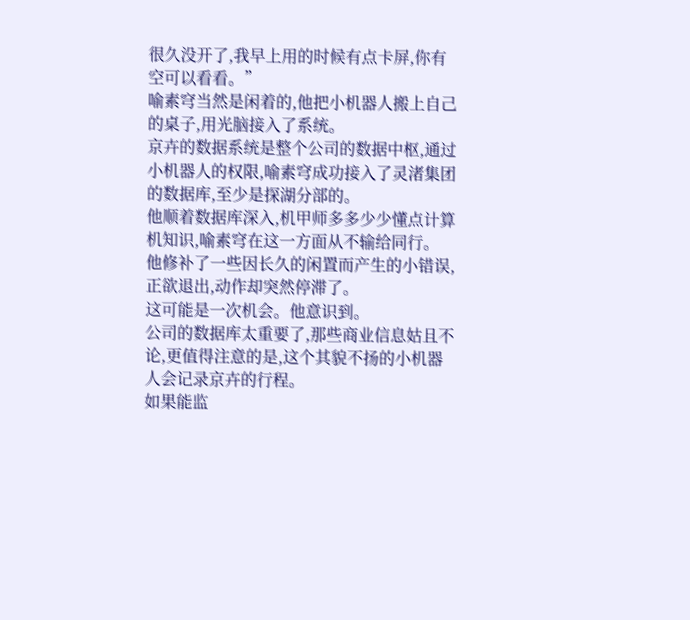很久没开了,我早上用的时候有点卡屏,你有空可以看看。”
喻素穹当然是闲着的,他把小机器人搬上自己的桌子,用光脑接入了系统。
京卉的数据系统是整个公司的数据中枢,通过小机器人的权限,喻素穹成功接入了灵渚集团的数据库,至少是探湖分部的。
他顺着数据库深入,机甲师多多少少懂点计算机知识,喻素穹在这一方面从不输给同行。
他修补了一些因长久的闲置而产生的小错误,正欲退出,动作却突然停滞了。
这可能是一次机会。他意识到。
公司的数据库太重要了,那些商业信息姑且不论,更值得注意的是,这个其貌不扬的小机器人会记录京卉的行程。
如果能监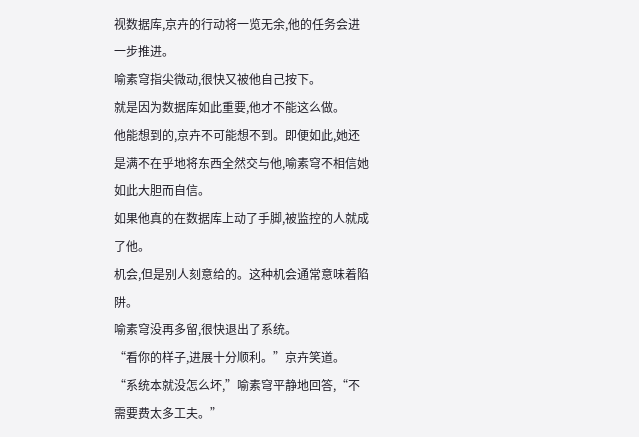视数据库,京卉的行动将一览无余,他的任务会进一步推进。
喻素穹指尖微动,很快又被他自己按下。
就是因为数据库如此重要,他才不能这么做。
他能想到的,京卉不可能想不到。即便如此,她还是满不在乎地将东西全然交与他,喻素穹不相信她如此大胆而自信。
如果他真的在数据库上动了手脚,被监控的人就成了他。
机会,但是别人刻意给的。这种机会通常意味着陷阱。
喻素穹没再多留,很快退出了系统。
“看你的样子,进展十分顺利。”京卉笑道。
“系统本就没怎么坏,”喻素穹平静地回答,“不需要费太多工夫。”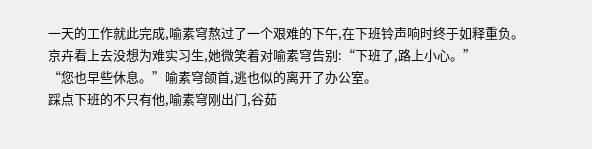一天的工作就此完成,喻素穹熬过了一个艰难的下午,在下班铃声响时终于如释重负。
京卉看上去没想为难实习生,她微笑着对喻素穹告别:“下班了,路上小心。”
“您也早些休息。”喻素穹颌首,逃也似的离开了办公室。
踩点下班的不只有他,喻素穹刚出门,谷茹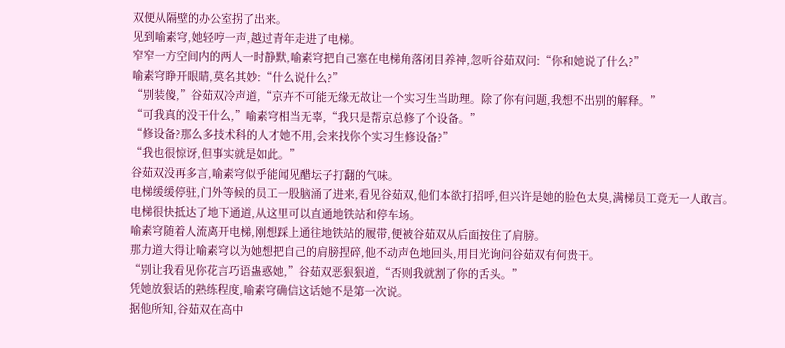双便从隔壁的办公室拐了出来。
见到喻素穹,她轻哼一声,越过青年走进了电梯。
窄窄一方空间内的两人一时静默,喻素穹把自己塞在电梯角落闭目养神,忽听谷茹双问:“你和她说了什么?”
喻素穹睁开眼睛,莫名其妙:“什么说什么?”
“别装傻,”谷茹双冷声道,“京卉不可能无缘无故让一个实习生当助理。除了你有问题,我想不出别的解释。”
“可我真的没干什么,”喻素穹相当无辜,“我只是帮京总修了个设备。”
“修设备?那么多技术科的人才她不用,会来找你个实习生修设备?”
“我也很惊讶,但事实就是如此。”
谷茹双没再多言,喻素穹似乎能闻见醋坛子打翻的气味。
电梯缓缓停驻,门外等候的员工一股脑涌了进来,看见谷茹双,他们本欲打招呼,但兴许是她的脸色太臭,满梯员工竟无一人敢言。
电梯很快抵达了地下通道,从这里可以直通地铁站和停车场。
喻素穹随着人流离开电梯,刚想踩上通往地铁站的履带,便被谷茹双从后面按住了肩膀。
那力道大得让喻素穹以为她想把自己的肩膀捏碎,他不动声色地回头,用目光询问谷茹双有何贵干。
“别让我看见你花言巧语蛊惑她,”谷茹双恶狠狠道,“否则我就割了你的舌头。”
凭她放狠话的熟练程度,喻素穹确信这话她不是第一次说。
据他所知,谷茹双在高中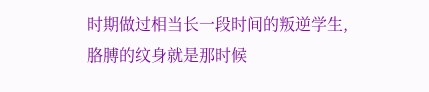时期做过相当长一段时间的叛逆学生,胳膊的纹身就是那时候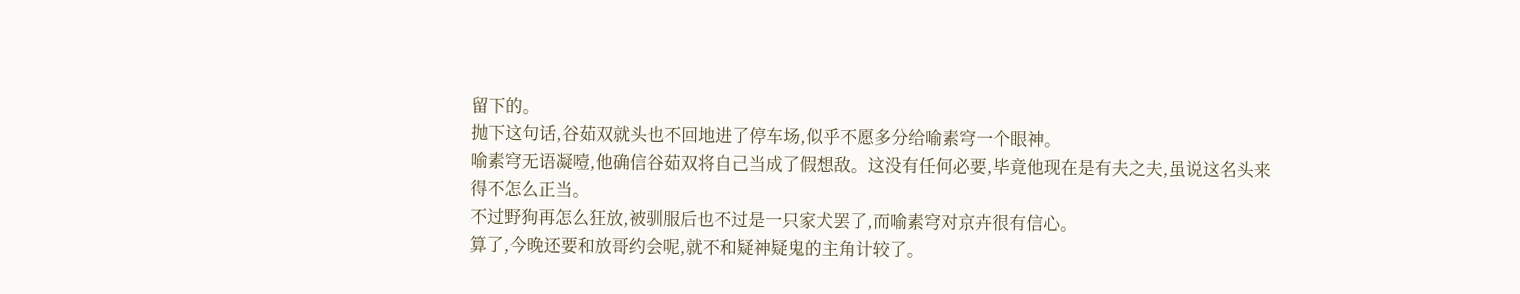留下的。
抛下这句话,谷茹双就头也不回地进了停车场,似乎不愿多分给喻素穹一个眼神。
喻素穹无语凝噎,他确信谷茹双将自己当成了假想敌。这没有任何必要,毕竟他现在是有夫之夫,虽说这名头来得不怎么正当。
不过野狗再怎么狂放,被驯服后也不过是一只家犬罢了,而喻素穹对京卉很有信心。
算了,今晚还要和放哥约会呢,就不和疑神疑鬼的主角计较了。